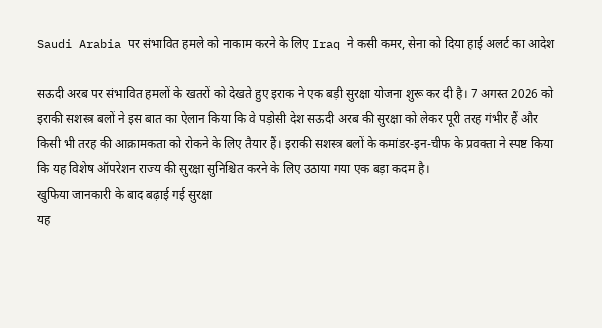Saudi Arabia पर संभावित हमले को नाकाम करने के लिए Iraq ने कसी कमर, सेना को दिया हाई अलर्ट का आदेश

सऊदी अरब पर संभावित हमलों के खतरों को देखते हुए इराक ने एक बड़ी सुरक्षा योजना शुरू कर दी है। 7 अगस्त 2026 को इराकी सशस्त्र बलों ने इस बात का ऐलान किया कि वे पड़ोसी देश सऊदी अरब की सुरक्षा को लेकर पूरी तरह गंभीर हैं और किसी भी तरह की आक्रामकता को रोकने के लिए तैयार हैं। इराकी सशस्त्र बलों के कमांडर-इन-चीफ के प्रवक्ता ने स्पष्ट किया कि यह विशेष ऑपरेशन राज्य की सुरक्षा सुनिश्चित करने के लिए उठाया गया एक बड़ा कदम है।
खुफिया जानकारी के बाद बढ़ाई गई सुरक्षा
यह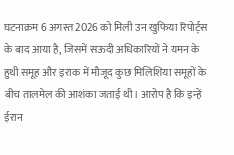घटनाक्रम 6 अगस्त 2026 को मिली उन खुफिया रिपोर्ट्स के बाद आया है, जिसमें सऊदी अधिकारियों ने यमन के हुथी समूह और इराक में मौजूद कुछ मिलिशिया समूहों के बीच तालमेल की आशंका जताई थी। आरोप है कि इन्हें ईरान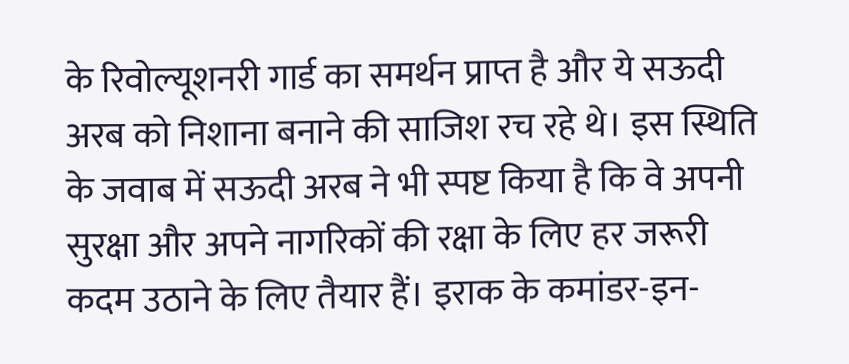के रिवोल्यूशनरी गार्ड का समर्थन प्राप्त है और ये सऊदी अरब को निशाना बनाने की साजिश रच रहे थे। इस स्थिति के जवाब में सऊदी अरब ने भी स्पष्ट किया है कि वे अपनी सुरक्षा और अपने नागरिकों की रक्षा के लिए हर जरूरी कदम उठाने के लिए तैयार हैं। इराक के कमांडर-इन-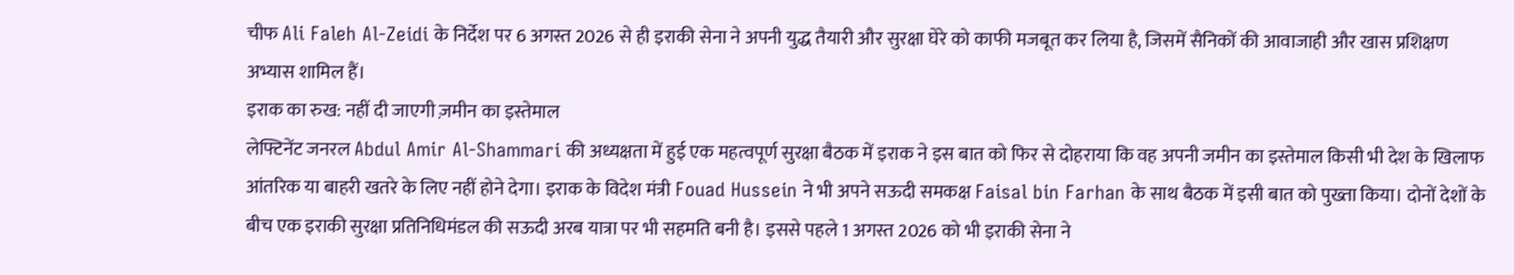चीफ Ali Faleh Al-Zeidi के निर्देश पर 6 अगस्त 2026 से ही इराकी सेना ने अपनी युद्ध तैयारी और सुरक्षा घेरे को काफी मजबूत कर लिया है, जिसमें सैनिकों की आवाजाही और खास प्रशिक्षण अभ्यास शामिल हैं।
इराक का रुख: नहीं दी जाएगी ज़मीन का इस्तेमाल
लेफ्टिनेंट जनरल Abdul Amir Al-Shammari की अध्यक्षता में हुई एक महत्वपूर्ण सुरक्षा बैठक में इराक ने इस बात को फिर से दोहराया कि वह अपनी जमीन का इस्तेमाल किसी भी देश के खिलाफ आंतरिक या बाहरी खतरे के लिए नहीं होने देगा। इराक के विदेश मंत्री Fouad Hussein ने भी अपने सऊदी समकक्ष Faisal bin Farhan के साथ बैठक में इसी बात को पुख्ता किया। दोनों देशों के बीच एक इराकी सुरक्षा प्रतिनिधिमंडल की सऊदी अरब यात्रा पर भी सहमति बनी है। इससे पहले 1 अगस्त 2026 को भी इराकी सेना ने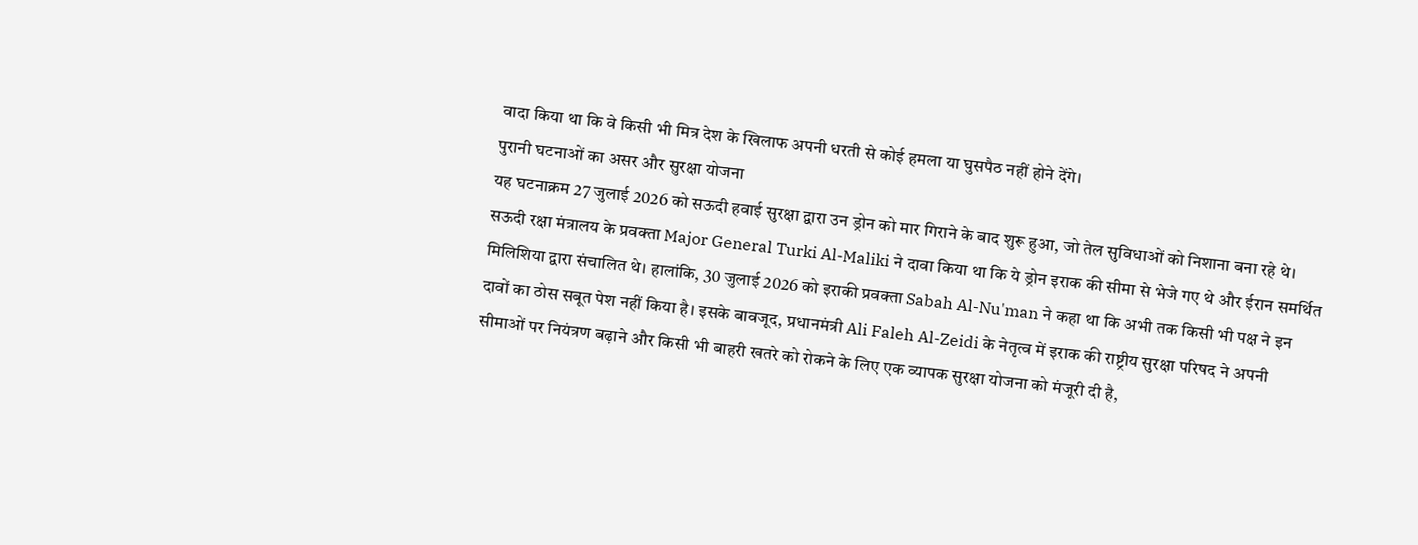वादा किया था कि वे किसी भी मित्र देश के खिलाफ अपनी धरती से कोई हमला या घुसपैठ नहीं होने देंगे।
पुरानी घटनाओं का असर और सुरक्षा योजना
यह घटनाक्रम 27 जुलाई 2026 को सऊदी हवाई सुरक्षा द्वारा उन ड्रोन को मार गिराने के बाद शुरू हुआ, जो तेल सुविधाओं को निशाना बना रहे थे। सऊदी रक्षा मंत्रालय के प्रवक्ता Major General Turki Al-Maliki ने दावा किया था कि ये ड्रोन इराक की सीमा से भेजे गए थे और ईरान समर्थित मिलिशिया द्वारा संचालित थे। हालांकि, 30 जुलाई 2026 को इराकी प्रवक्ता Sabah Al-Nu'man ने कहा था कि अभी तक किसी भी पक्ष ने इन दावों का ठोस सबूत पेश नहीं किया है। इसके बावजूद, प्रधानमंत्री Ali Faleh Al-Zeidi के नेतृत्व में इराक की राष्ट्रीय सुरक्षा परिषद ने अपनी सीमाओं पर नियंत्रण बढ़ाने और किसी भी बाहरी खतरे को रोकने के लिए एक व्यापक सुरक्षा योजना को मंजूरी दी है,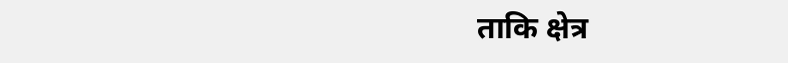ताकि क्षेत्र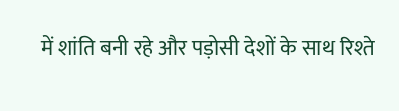में शांति बनी रहे और पड़ोसी देशों के साथ रिश्ते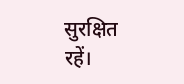सुरक्षित रहें।